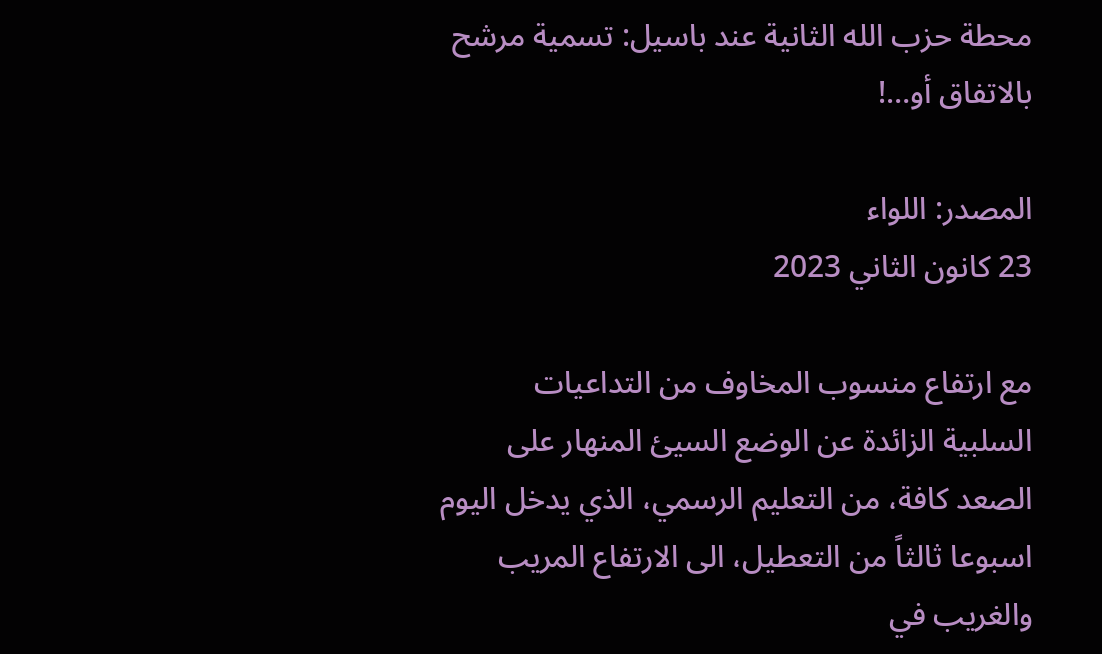محطة حزب الله الثانية عند باسيل: تسمية مرشح بالاتفاق أو…!

المصدر: اللواء
23 كانون الثاني 2023

مع ارتفاع منسوب المخاوف من التداعيات السلبية الزائدة عن الوضع السيئ المنهار على الصعد كافة، من التعليم الرسمي، الذي يدخل اليوم اسبوعا ثالثاً من التعطيل، الى الارتفاع المريب والغريب في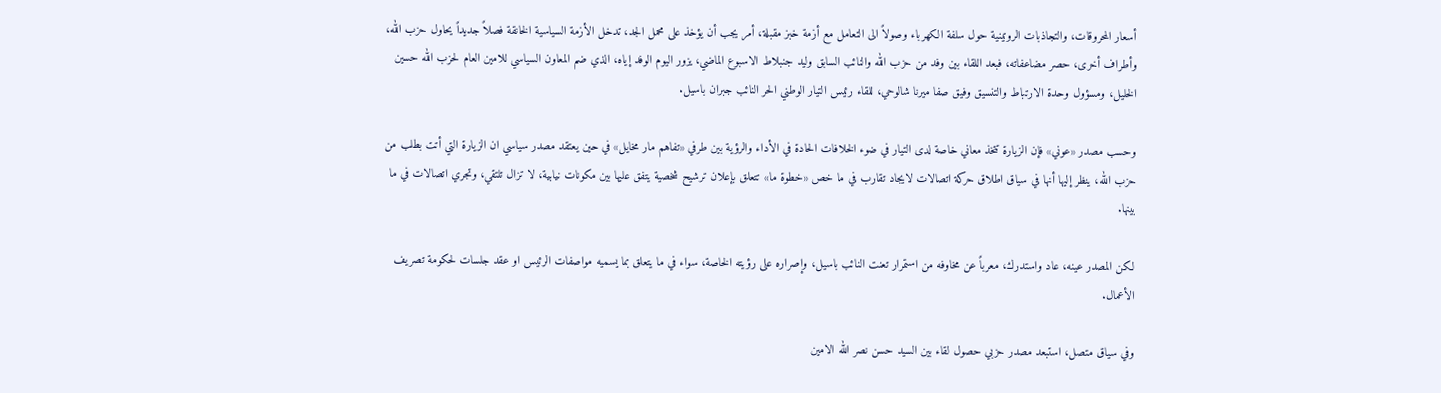أسعار المحروقات، والتجاذبات الروتينية حول سلفة الكهرباء وصولاً الى التعامل مع أزمة خبز مقبلة، أمر يجب أن يؤخذ على محمل الجد، تدخل الأزمة السياسية الخانقة فصلاً جديداً يحاول حزب الله، وأطراف أخرى، حصر مضاعفاته، فبعد اللقاء بين وفد من حزب الله والنائب السابق وليد جنبلاط الاسبوع الماضي، يزور اليوم الوفد إياه، الذي ضم المعاون السياسي للامين العام لحزب الله حسين الخليل، ومسؤول وحدة الارتباط والتنسيق وفيق صفا ميرنا شالوحي، للقاء رئيس التيار الوطني الحر النائب جبران باسيل.

وحسب مصدر «عوني» فإن الزيارة تتخذ معاني خاصة لدى التيار في ضوء الخلافات الحادة في الأداء والرؤية بين طرفي «تفاهم مار مخايل» في حين يعتقد مصدر سياسي ان الزيارة التي أتت بطلب من حزب الله، ينظر إليها أنها في سياق اطلاق حركة اتصالات لايجاد تقارب في ما خص «خطوة ما» تتعلق بإعلان ترشيح شخصية يتفق عليها بين مكونات نيابية، لا تزال تلتقي، وتجري اتصالات في ما بينها.

لكن المصدر عينه، عاد واستدرك، معرباً عن مخاوفه من استمرار تعنت النائب باسيل، وإصراره على رؤيته الخاصة، سواء في ما يتعلق بما يسميه مواصفات الرئيس او عقد جلسات لحكومة تصريف الأعمال.

وفي سياق متصل، استبعد مصدر حزبي حصول لقاء بين السيد حسن نصر الله الامين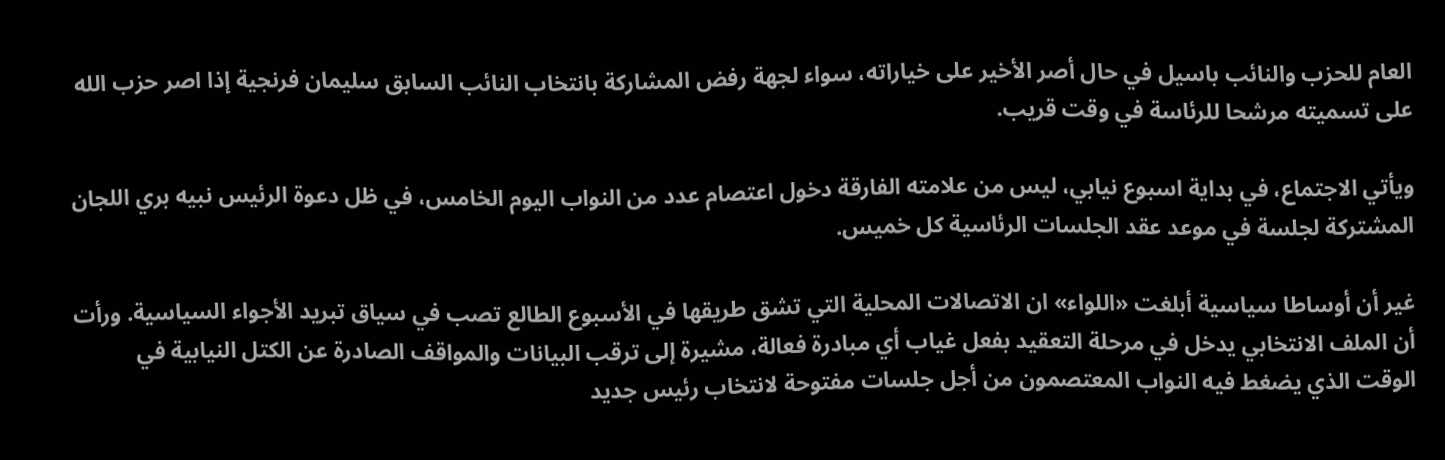العام للحزب والنائب باسيل في حال أصر الأخير على خياراته، سواء لجهة رفض المشاركة بانتخاب النائب السابق سليمان فرنجية إذا اصر حزب الله على تسميته مرشحا للرئاسة في وقت قريب.

ويأتي الاجتماع، في بداية اسبوع نيابي، ليس من علامته الفارقة دخول اعتصام عدد من النواب اليوم الخامس، في ظل دعوة الرئيس نبيه بري اللجان المشتركة لجلسة في موعد عقد الجلسات الرئاسية كل خميس.

غير أن أوساطا سياسية أبلغت «اللواء» ان الاتصالات المحلية التي تشق طريقها في الأسبوع الطالع تصب في سياق تبريد الأجواء السياسية. ورأت أن الملف الانتخابي يدخل في مرحلة التعقيد بفعل غياب أي مبادرة فعالة، مشيرة إلى ترقب البيانات والمواقف الصادرة عن الكتل النيابية في الوقت الذي يضغط فيه النواب المعتصمون من أجل جلسات مفتوحة لانتخاب رئيس جديد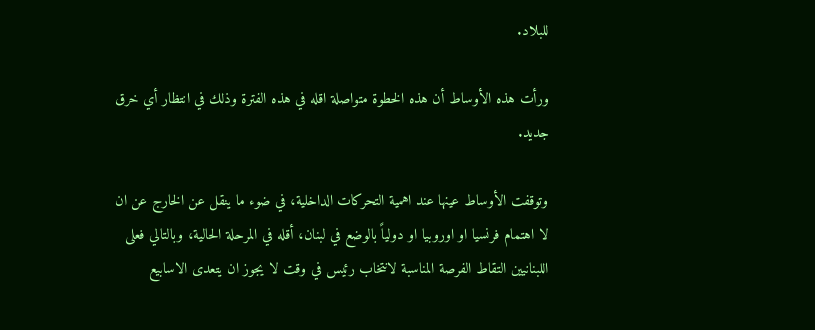للبلاد.

ورأت هذه الأوساط أن هذه الخطوة متواصلة اقله في هذه الفترة وذلك في انتظار أي خرق جديد.

وتوقفت الأوساط عينها عند اهمية التحركات الداخلية، في ضوء ما ينقل عن الخارج عن ان لا اهتمام فرنسيا او اوروبيا او دولياً بالوضع في لبنان، أقله في المرحلة الحالية، وبالتالي فعلى اللبنانيين التقاط الفرصة المناسبة لانتخاب رئيس في وقت لا يجوز ان يتعدى الاسابيع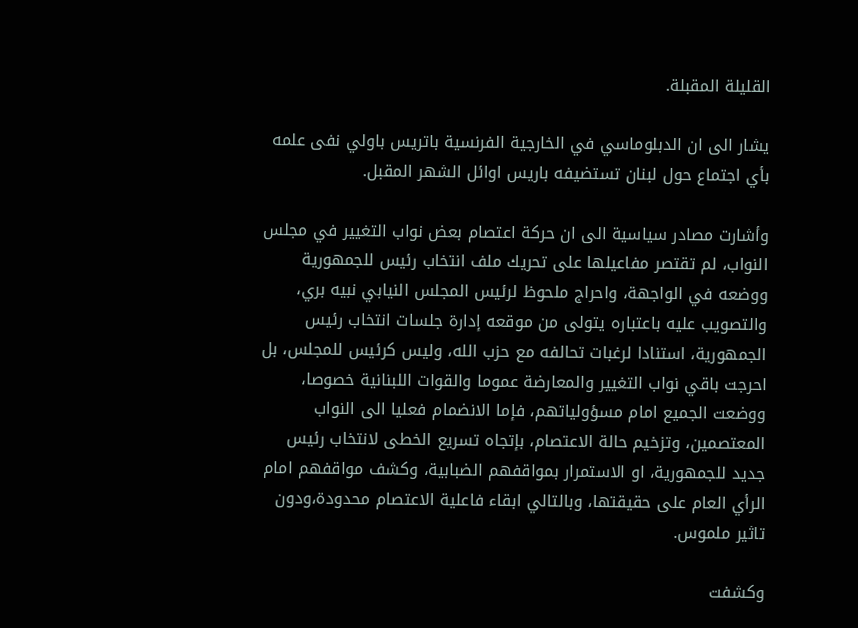القليلة المقبلة.

يشار الى ان الدبلوماسي في الخارجية الفرنسية باتريس باولي نفى علمه بأي اجتماع حول لبنان تستضيفه باريس اوائل الشهر المقبل.

وأشارت مصادر سياسية الى ان حركة اعتصام بعض نواب التغيير في مجلس النواب، لم تقتصر مفاعيلها على تحريك ملف انتخاب رئيس للجمهورية ووضعه في الواجهة، واحراج ملحوظ لرئيس المجلس النيابي نبيه بري، والتصويب عليه باعتباره يتولى من موقعه إدارة جلسات انتخاب رئيس الجمهورية، استنادا لرغبات تحالفه مع حزب الله، وليس كرئيس للمجلس، بل احرجت باقي نواب التغيير والمعارضة عموما والقوات اللبنانية خصوصا، ووضعت الجميع امام مسؤولياتهم، فإما الانضمام فعليا الى النواب المعتصمين، وتزخيم حالة الاعتصام، بإتجاه تسريع الخطى لانتخاب رئيس جديد للجمهورية، او الاستمرار بمواقفهم الضبابية، وكشف مواقفهم امام الرأي العام على حقيقتها، وبالتالي ابقاء فاعلية الاعتصام محدودة،ودون تاثير ملموس.

وكشفت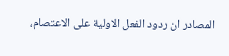المصادر ان ردود الفعل الاولية على الاعتصام،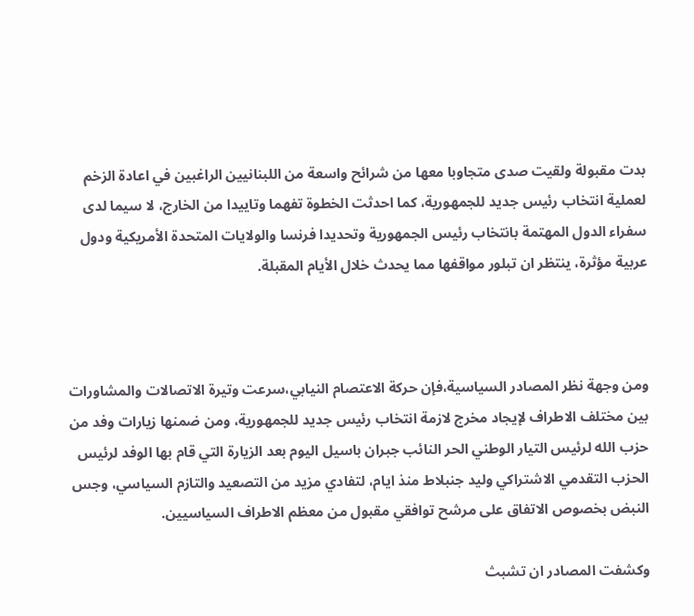بدت مقبولة ولقيت صدى متجاوبا معها من شرائح واسعة من اللبنانيين الراغبين في اعادة الزخم لعملية انتخاب رئيس جديد للجمهورية، كما احدثت الخطوة تفهما وتاييدا من الخارج، لا سيما لدى سفراء الدول المهتمة بانتخاب رئيس الجمهورية وتحديدا فرنسا والولايات المتحدة الأمريكية ودول عربية مؤثرة، ينتظر ان تبلور مواقفها مما يحدث خلال الأيام المقبلة.



ومن وجهة نظر المصادر السياسية،فإن حركة الاعتصام النيابي،سرعت وتيرة الاتصالات والمشاورات بين مختلف الاطراف لإيجاد مخرج لازمة انتخاب رئيس جديد للجمهورية، ومن ضمنها زيارات وفد من حزب الله لرئيس التيار الوطني الحر النائب جبران باسيل اليوم بعد الزيارة التي قام بها الوفد لرئيس الحزب التقدمي الاشتراكي وليد جنبلاط منذ ايام، لتفادي مزيد من التصعيد والتازم السياسي، وجس النبض بخصوص الاتفاق على مرشح توافقي مقبول من معظم الاطراف السياسيين.

وكشفت المصادر ان تشبث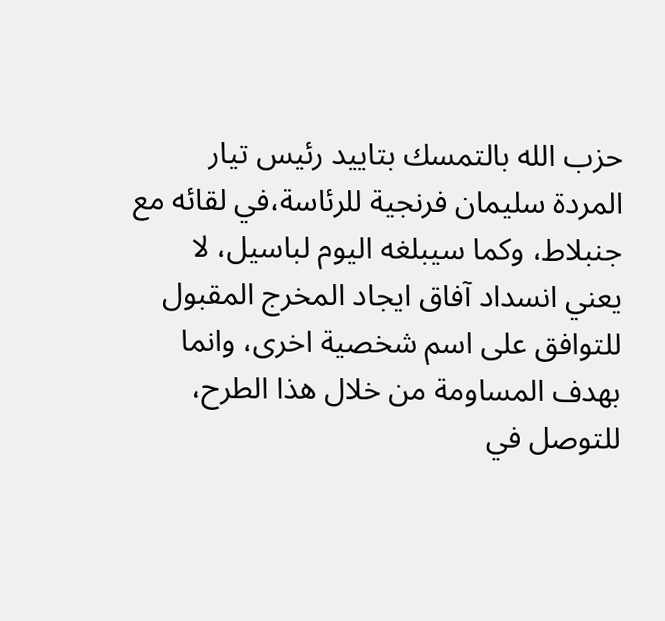حزب الله بالتمسك بتاييد رئيس تيار المردة سليمان فرنجية للرئاسة،في لقائه مع جنبلاط، وكما سيبلغه اليوم لباسيل، لا يعني انسداد آفاق ايجاد المخرج المقبول للتوافق على اسم شخصية اخرى، وانما بهدف المساومة من خلال هذا الطرح، للتوصل في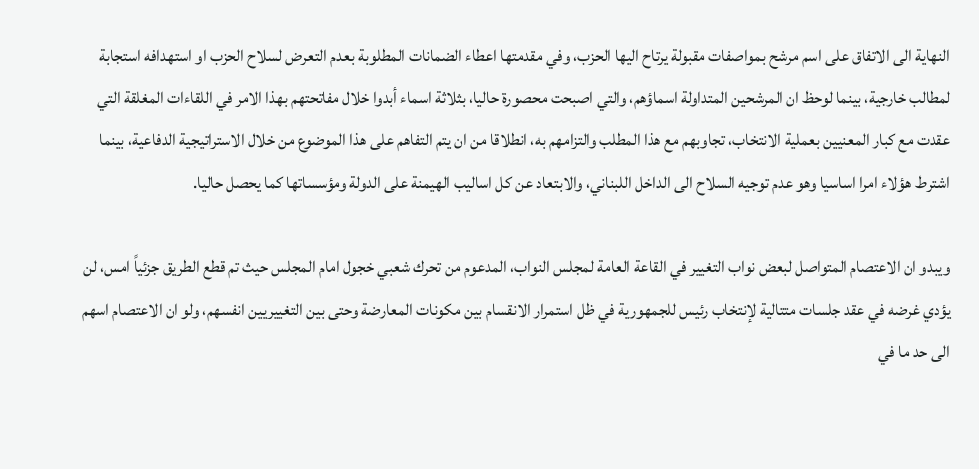النهاية الى الاتفاق على اسم مرشح بمواصفات مقبولة يرتاح اليها الحزب، وفي مقدمتها اعطاء الضمانات المطلوبة بعدم التعرض لسلاح الحزب او استهدافه استجابة لمطالب خارجية، بينما لوحظ ان المرشحين المتداولة اسماؤهم، والتي اصبحت محصورة حاليا، بثلاثة اسماء أبدوا خلال مفاتحتهم بهذا الامر في اللقاءات المغلقة التي عقدت مع كبار المعنيين بعملية الانتخاب، تجاوبهم مع هذا المطلب والتزامهم به، انطلاقا من ان يتم التفاهم على هذا الموضوع من خلال الاستراتيجية الدفاعية، بينما اشترط هؤلاء امرا اساسيا وهو عدم توجيه السلاح الى الداخل اللبناني، والابتعاد عن كل اساليب الهيمنة على الدولة ومؤسساتها كما يحصل حاليا.

ويبدو ان الاعتصام المتواصل لبعض نواب التغيير في القاعة العامة لمجلس النواب، المدعوم من تحرك شعبي خجول امام المجلس حيث تم قطع الطريق جزئياً امس، لن يؤدي غرضه في عقد جلسات متتالية لإنتخاب رئيس للجمهورية في ظل استمرار الانقسام بين مكونات المعارضة وحتى بين التغييريين انفسهم، ولو ان الاعتصام اسهم الى حد ما في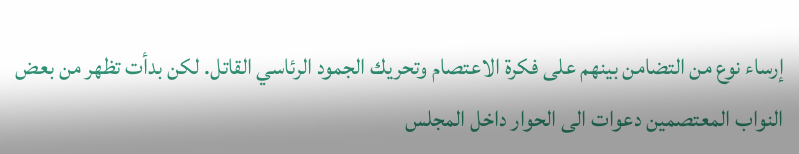إرساء نوع من التضامن بينهم على فكرة الاعتصام وتحريك الجمود الرئاسي القاتل. لكن بدأت تظهر من بعض النواب المعتصمين دعوات الى الحوار داخل المجلس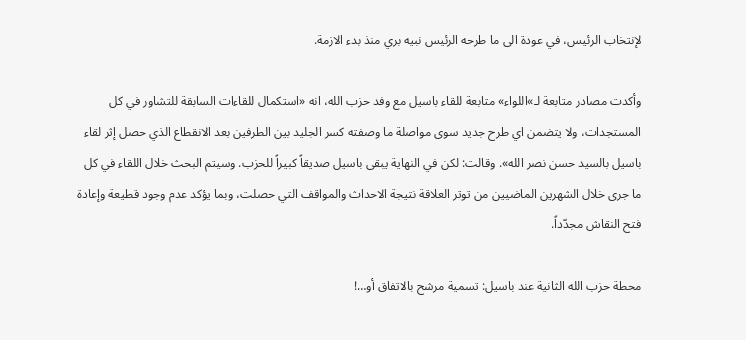لإنتخاب الرئيس، في عودة الى ما طرحه الرئيس نبيه بري منذ بدء الازمة.

وأكدت مصادر متابعة لـ»اللواء» متابعة للقاء باسيل مع وفد حزب الله، انه «استكمال للقاءات السابقة للتشاور في كل المستجدات، ولا يتضمن اي طرح جديد سوى مواصلة ما وصفته كسر الجليد بين الطرفين بعد الانقطاع الذي حصل إثر لقاء باسيل بالسيد حسن نصر الله». وقالت: لكن في النهاية يبقى باسيل صديقاً كبيراً للحزب. وسيتم البحث خلال اللقاء في كل ما جرى خلال الشهرين الماضيين من توتر العلاقة نتيجة الاحداث والمواقف التي حصلت، وبما يؤكد عدم وجود قطيعة وإعادة فتح النقاش مجدّداً.

محطة حزب الله الثانية عند باسيل: تسمية مرشح بالاتفاق أو…!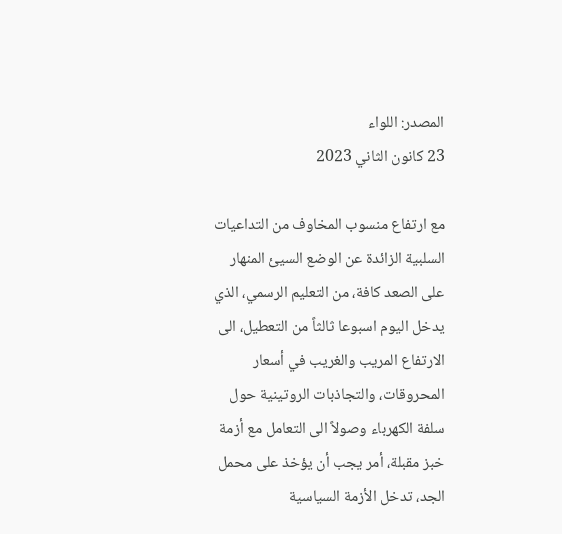المصدر: اللواء
23 كانون الثاني 2023

مع ارتفاع منسوب المخاوف من التداعيات السلبية الزائدة عن الوضع السيئ المنهار على الصعد كافة، من التعليم الرسمي، الذي يدخل اليوم اسبوعا ثالثاً من التعطيل، الى الارتفاع المريب والغريب في أسعار المحروقات، والتجاذبات الروتينية حول سلفة الكهرباء وصولاً الى التعامل مع أزمة خبز مقبلة، أمر يجب أن يؤخذ على محمل الجد، تدخل الأزمة السياسية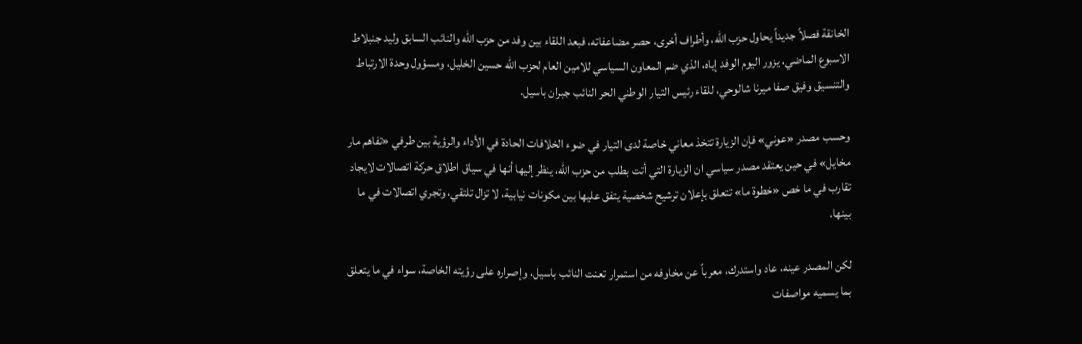الخانقة فصلاً جديداً يحاول حزب الله، وأطراف أخرى، حصر مضاعفاته، فبعد اللقاء بين وفد من حزب الله والنائب السابق وليد جنبلاط الاسبوع الماضي، يزور اليوم الوفد إياه، الذي ضم المعاون السياسي للامين العام لحزب الله حسين الخليل، ومسؤول وحدة الارتباط والتنسيق وفيق صفا ميرنا شالوحي، للقاء رئيس التيار الوطني الحر النائب جبران باسيل.

وحسب مصدر «عوني» فإن الزيارة تتخذ معاني خاصة لدى التيار في ضوء الخلافات الحادة في الأداء والرؤية بين طرفي «تفاهم مار مخايل» في حين يعتقد مصدر سياسي ان الزيارة التي أتت بطلب من حزب الله، ينظر إليها أنها في سياق اطلاق حركة اتصالات لايجاد تقارب في ما خص «خطوة ما» تتعلق بإعلان ترشيح شخصية يتفق عليها بين مكونات نيابية، لا تزال تلتقي، وتجري اتصالات في ما بينها.

لكن المصدر عينه، عاد واستدرك، معرباً عن مخاوفه من استمرار تعنت النائب باسيل، وإصراره على رؤيته الخاصة، سواء في ما يتعلق بما يسميه مواصفات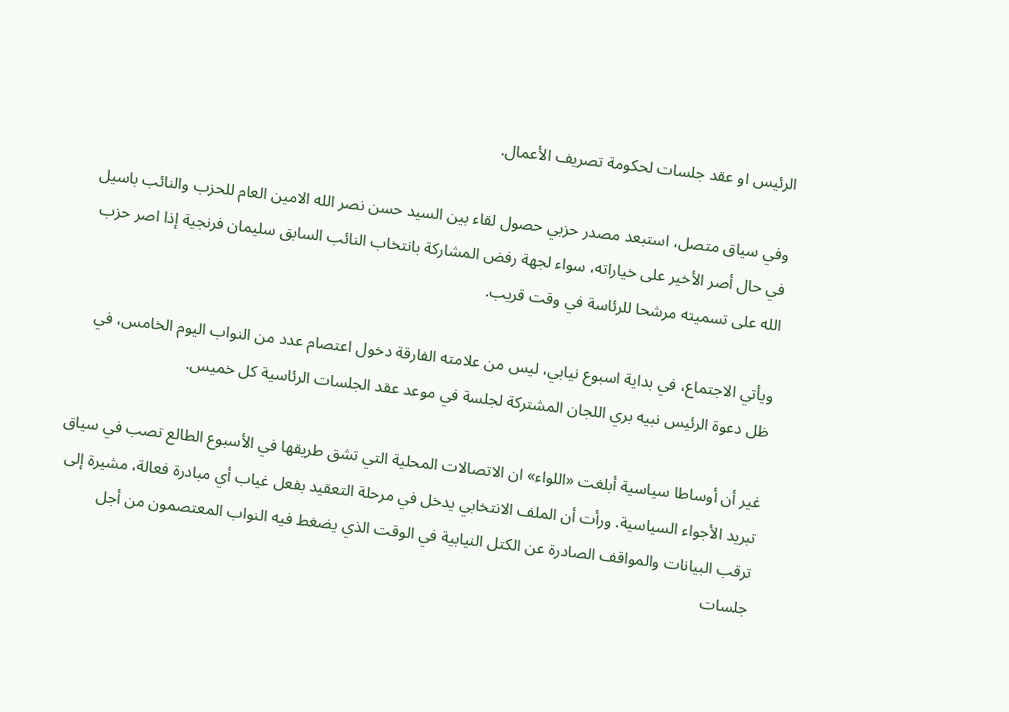الرئيس او عقد جلسات لحكومة تصريف الأعمال.

وفي سياق متصل، استبعد مصدر حزبي حصول لقاء بين السيد حسن نصر الله الامين العام للحزب والنائب باسيل في حال أصر الأخير على خياراته، سواء لجهة رفض المشاركة بانتخاب النائب السابق سليمان فرنجية إذا اصر حزب الله على تسميته مرشحا للرئاسة في وقت قريب.

ويأتي الاجتماع، في بداية اسبوع نيابي، ليس من علامته الفارقة دخول اعتصام عدد من النواب اليوم الخامس، في ظل دعوة الرئيس نبيه بري اللجان المشتركة لجلسة في موعد عقد الجلسات الرئاسية كل خميس.

غير أن أوساطا سياسية أبلغت «اللواء» ان الاتصالات المحلية التي تشق طريقها في الأسبوع الطالع تصب في سياق تبريد الأجواء السياسية. ورأت أن الملف الانتخابي يدخل في مرحلة التعقيد بفعل غياب أي مبادرة فعالة، مشيرة إلى ترقب البيانات والمواقف الصادرة عن الكتل النيابية في الوقت الذي يضغط فيه النواب المعتصمون من أجل جلسات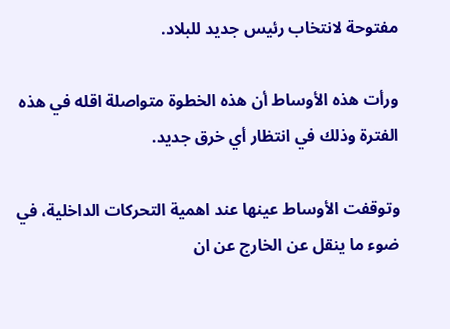مفتوحة لانتخاب رئيس جديد للبلاد.

ورأت هذه الأوساط أن هذه الخطوة متواصلة اقله في هذه الفترة وذلك في انتظار أي خرق جديد.

وتوقفت الأوساط عينها عند اهمية التحركات الداخلية، في ضوء ما ينقل عن الخارج عن ان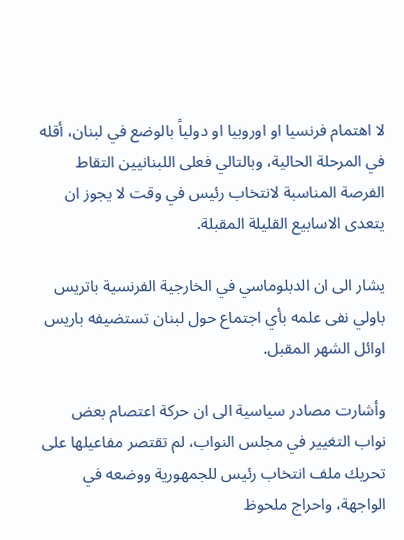لا اهتمام فرنسيا او اوروبيا او دولياً بالوضع في لبنان، أقله في المرحلة الحالية، وبالتالي فعلى اللبنانيين التقاط الفرصة المناسبة لانتخاب رئيس في وقت لا يجوز ان يتعدى الاسابيع القليلة المقبلة.

يشار الى ان الدبلوماسي في الخارجية الفرنسية باتريس باولي نفى علمه بأي اجتماع حول لبنان تستضيفه باريس اوائل الشهر المقبل.

وأشارت مصادر سياسية الى ان حركة اعتصام بعض نواب التغيير في مجلس النواب، لم تقتصر مفاعيلها على تحريك ملف انتخاب رئيس للجمهورية ووضعه في الواجهة، واحراج ملحوظ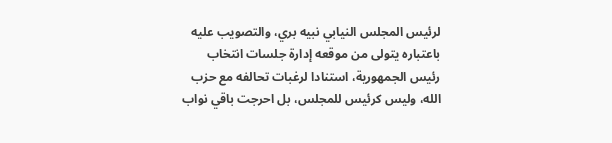لرئيس المجلس النيابي نبيه بري، والتصويب عليه باعتباره يتولى من موقعه إدارة جلسات انتخاب رئيس الجمهورية، استنادا لرغبات تحالفه مع حزب الله، وليس كرئيس للمجلس، بل احرجت باقي نواب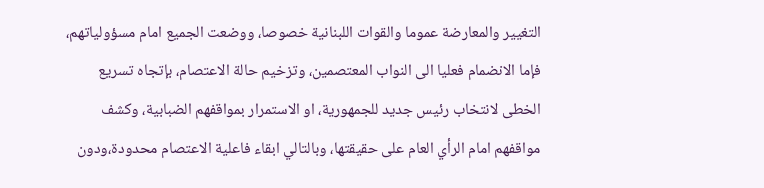التغيير والمعارضة عموما والقوات اللبنانية خصوصا، ووضعت الجميع امام مسؤولياتهم، فإما الانضمام فعليا الى النواب المعتصمين، وتزخيم حالة الاعتصام، بإتجاه تسريع الخطى لانتخاب رئيس جديد للجمهورية، او الاستمرار بمواقفهم الضبابية، وكشف مواقفهم امام الرأي العام على حقيقتها، وبالتالي ابقاء فاعلية الاعتصام محدودة،ودون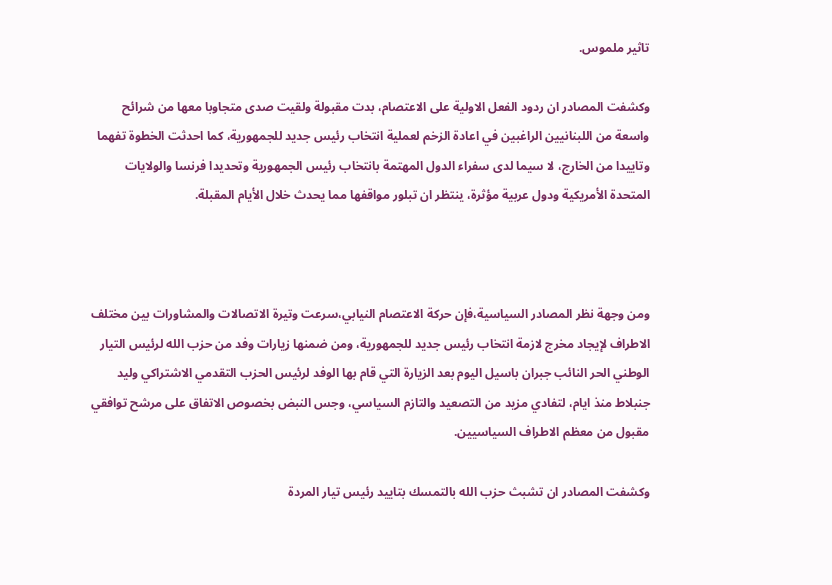تاثير ملموس.

وكشفت المصادر ان ردود الفعل الاولية على الاعتصام، بدت مقبولة ولقيت صدى متجاوبا معها من شرائح واسعة من اللبنانيين الراغبين في اعادة الزخم لعملية انتخاب رئيس جديد للجمهورية، كما احدثت الخطوة تفهما وتاييدا من الخارج، لا سيما لدى سفراء الدول المهتمة بانتخاب رئيس الجمهورية وتحديدا فرنسا والولايات المتحدة الأمريكية ودول عربية مؤثرة، ينتظر ان تبلور مواقفها مما يحدث خلال الأيام المقبلة.



ومن وجهة نظر المصادر السياسية،فإن حركة الاعتصام النيابي،سرعت وتيرة الاتصالات والمشاورات بين مختلف الاطراف لإيجاد مخرج لازمة انتخاب رئيس جديد للجمهورية، ومن ضمنها زيارات وفد من حزب الله لرئيس التيار الوطني الحر النائب جبران باسيل اليوم بعد الزيارة التي قام بها الوفد لرئيس الحزب التقدمي الاشتراكي وليد جنبلاط منذ ايام، لتفادي مزيد من التصعيد والتازم السياسي، وجس النبض بخصوص الاتفاق على مرشح توافقي مقبول من معظم الاطراف السياسيين.

وكشفت المصادر ان تشبث حزب الله بالتمسك بتاييد رئيس تيار المردة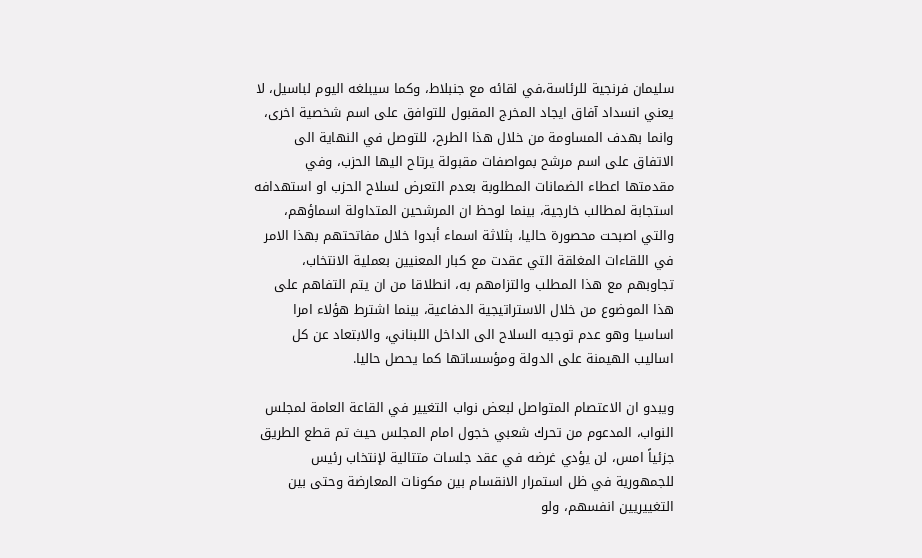سليمان فرنجية للرئاسة،في لقائه مع جنبلاط، وكما سيبلغه اليوم لباسيل، لا يعني انسداد آفاق ايجاد المخرج المقبول للتوافق على اسم شخصية اخرى، وانما بهدف المساومة من خلال هذا الطرح، للتوصل في النهاية الى الاتفاق على اسم مرشح بمواصفات مقبولة يرتاح اليها الحزب، وفي مقدمتها اعطاء الضمانات المطلوبة بعدم التعرض لسلاح الحزب او استهدافه استجابة لمطالب خارجية، بينما لوحظ ان المرشحين المتداولة اسماؤهم، والتي اصبحت محصورة حاليا، بثلاثة اسماء أبدوا خلال مفاتحتهم بهذا الامر في اللقاءات المغلقة التي عقدت مع كبار المعنيين بعملية الانتخاب، تجاوبهم مع هذا المطلب والتزامهم به، انطلاقا من ان يتم التفاهم على هذا الموضوع من خلال الاستراتيجية الدفاعية، بينما اشترط هؤلاء امرا اساسيا وهو عدم توجيه السلاح الى الداخل اللبناني، والابتعاد عن كل اساليب الهيمنة على الدولة ومؤسساتها كما يحصل حاليا.

ويبدو ان الاعتصام المتواصل لبعض نواب التغيير في القاعة العامة لمجلس النواب، المدعوم من تحرك شعبي خجول امام المجلس حيث تم قطع الطريق جزئياً امس، لن يؤدي غرضه في عقد جلسات متتالية لإنتخاب رئيس للجمهورية في ظل استمرار الانقسام بين مكونات المعارضة وحتى بين التغييريين انفسهم، ولو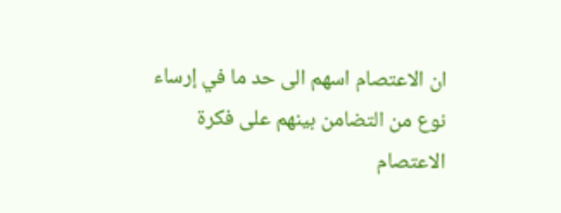ان الاعتصام اسهم الى حد ما في إرساء نوع من التضامن بينهم على فكرة الاعتصام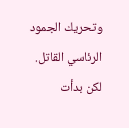وتحريك الجمود الرئاسي القاتل. لكن بدأت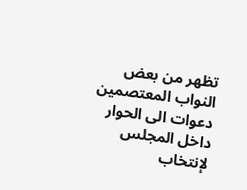تظهر من بعض النواب المعتصمين دعوات الى الحوار داخل المجلس لإنتخاب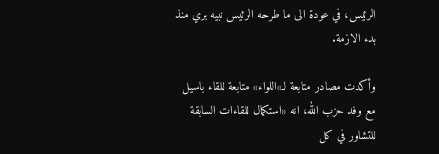الرئيس، في عودة الى ما طرحه الرئيس نبيه بري منذ بدء الازمة.

وأكدت مصادر متابعة لـ»اللواء» متابعة للقاء باسيل مع وفد حزب الله، انه «استكمال للقاءات السابقة للتشاور في كل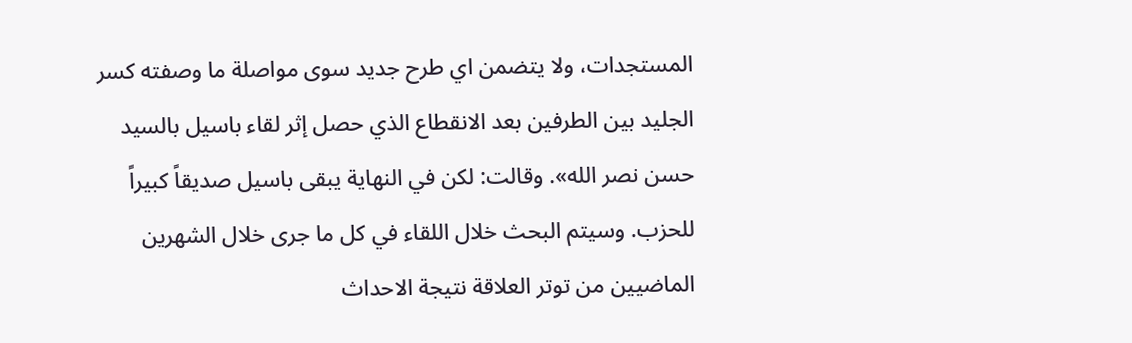المستجدات، ولا يتضمن اي طرح جديد سوى مواصلة ما وصفته كسر الجليد بين الطرفين بعد الانقطاع الذي حصل إثر لقاء باسيل بالسيد حسن نصر الله». وقالت: لكن في النهاية يبقى باسيل صديقاً كبيراً للحزب. وسيتم البحث خلال اللقاء في كل ما جرى خلال الشهرين الماضيين من توتر العلاقة نتيجة الاحداث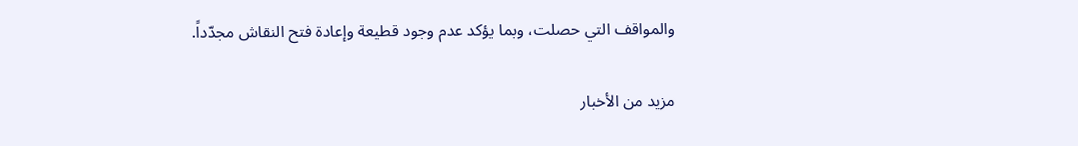والمواقف التي حصلت، وبما يؤكد عدم وجود قطيعة وإعادة فتح النقاش مجدّداً.

مزيد من الأخبار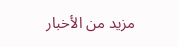مزيد من الأخبار